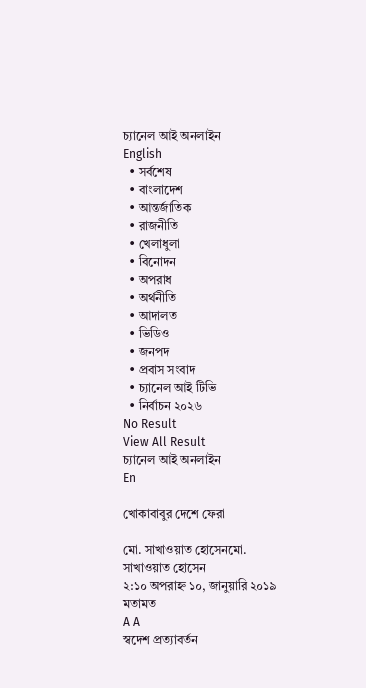চ্যানেল আই অনলাইন
English
  • সর্বশেষ
  • বাংলাদেশ
  • আন্তর্জাতিক
  • রাজনীতি
  • খেলাধুলা
  • বিনোদন
  • অপরাধ
  • অর্থনীতি
  • আদালত
  • ভিডিও
  • জনপদ
  • প্রবাস সংবাদ
  • চ্যানেল আই টিভি
  • নির্বাচন ২০২৬
No Result
View All Result
চ্যানেল আই অনলাইন
En

খোকাবাবুর দেশে ফেরা

মো. সাখাওয়াত হোসেনমো. সাখাওয়াত হোসেন
২:১০ অপরাহ্ন ১০, জানুয়ারি ২০১৯
মতামত
A A
স্বদেশ প্রত্যাবর্তন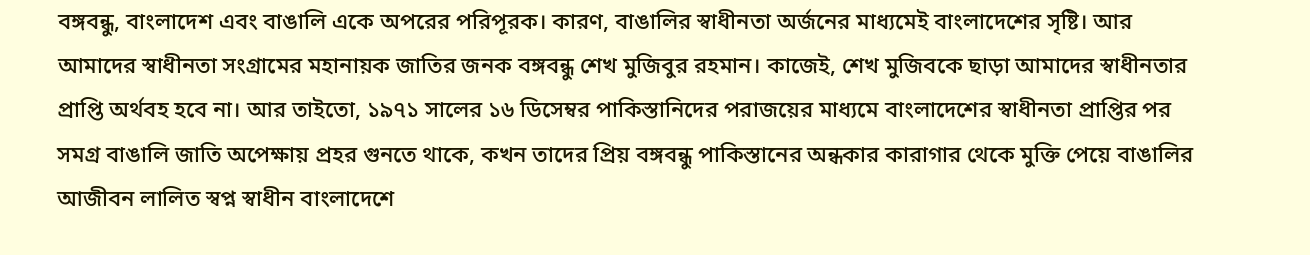বঙ্গবন্ধু, বাংলাদেশ এবং বাঙালি একে অপরের পরিপূরক। কারণ, বাঙালির স্বাধীনতা অর্জনের মাধ্যমেই বাংলাদেশের সৃষ্টি। আর আমাদের স্বাধীনতা সংগ্রামের মহানায়ক জাতির জনক বঙ্গবন্ধু শেখ মুজিবুর রহমান। কাজেই, শেখ মুজিবকে ছাড়া আমাদের স্বাধীনতার প্রাপ্তি অর্থবহ হবে না। আর তাইতো, ১৯৭১ সালের ১৬ ডিসেম্বর পাকিস্তানিদের পরাজয়ের মাধ্যমে বাংলাদেশের স্বাধীনতা প্রাপ্তির পর সমগ্র বাঙালি জাতি অপেক্ষায় প্রহর গুনতে থাকে, কখন তাদের প্রিয় বঙ্গবন্ধু পাকিস্তানের অন্ধকার কারাগার থেকে মুক্তি পেয়ে বাঙালির আজীবন লালিত স্বপ্ন স্বাধীন বাংলাদেশে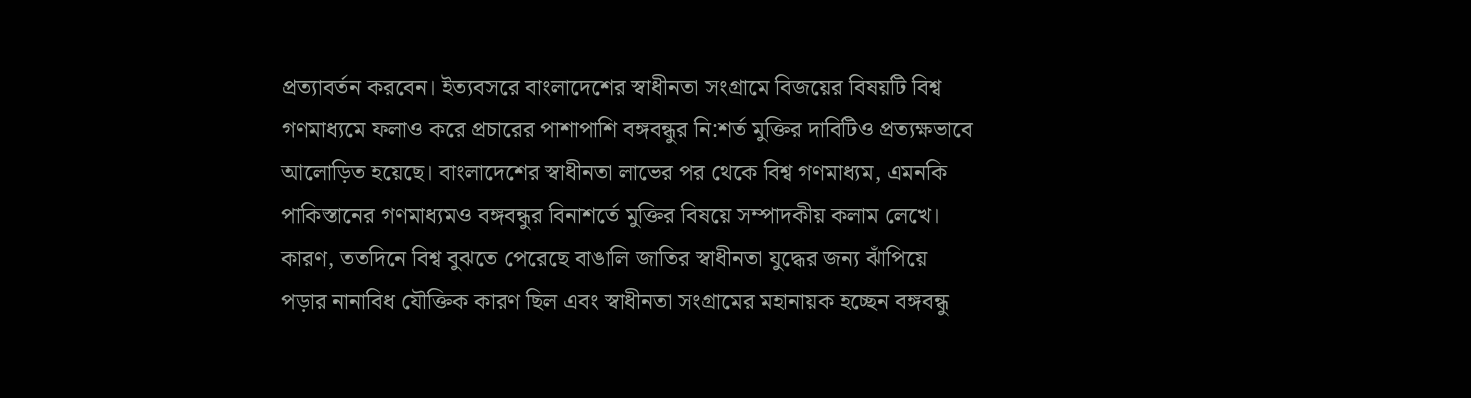প্রত্যাবর্তন করবেন। ইত্যবসরে বাংলাদেশের স্বাধীনতা সংগ্রামে বিজয়ের বিষয়টি বিশ্ব গণমাধ্যমে ফলাও করে প্রচারের পাশাপাশি বঙ্গবন্ধুর নি:শর্ত মুক্তির দাবিটিও প্রত্যক্ষভাবে আলোড়িত হয়েছে। বাংলাদেশের স্বাধীনতা লাভের পর থেকে বিশ্ব গণমাধ্যম, এমনকি পাকিস্তানের গণমাধ্যমও বঙ্গবন্ধুর বিনাশর্তে মুক্তির বিষয়ে সম্পাদকীয় কলাম লেখে। কারণ, ততদিনে বিশ্ব বুঝতে পেরেছে বাঙালি জাতির স্বাধীনতা যুদ্ধের জন্য ঝাঁপিয়ে পড়ার নানাবিধ যৌক্তিক কারণ ছিল এবং স্বাধীনতা সংগ্রামের মহানায়ক হচ্ছেন বঙ্গবন্ধু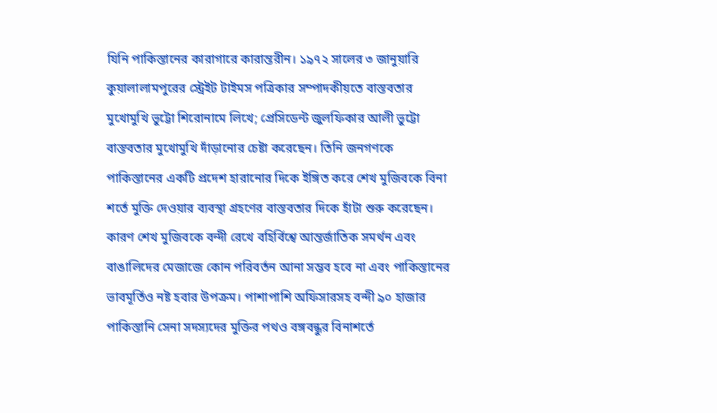যিনি পাকিস্তানের কারাগারে কারান্তরীন। ১৯৭২ সালের ৩ জানুয়ারি কুয়ালালামপুরের স্ট্রেইট টাইমস পত্রিকার সম্পাদকীয়তে বাস্তবতার মুখোমুখি ভুট্টো শিরোনামে লিখে; প্রেসিডেন্ট জুলফিকার আলী ভুট্টো বাস্তবতার মুখোমুখি দাঁড়ানোর চেষ্টা করেছেন। তিনি জনগণকে পাকিস্তানের একটি প্রদেশ হারানোর দিকে ইঙ্গিত করে শেখ মুজিবকে বিনা শর্তে মুক্তি দেওয়ার ব্যবস্থা গ্রহণের বাস্তবতার দিকে হাঁটা শুরু করেছেন। কারণ শেখ মুজিবকে বন্দী রেখে বহির্বিশ্বে আন্তর্জাতিক সমর্থন এবং বাঙালিদের মেজাজে কোন পরিবর্তন আনা সম্ভব হবে না এবং পাকিস্তানের ভাবমূর্তিও নষ্ট হবার উপক্রম। পাশাপাশি অফিসারসহ বন্দী ৯০ হাজার পাকিস্তানি সেনা সদস্যদের মুক্তির পথও বঙ্গবন্ধুর বিনাশর্তে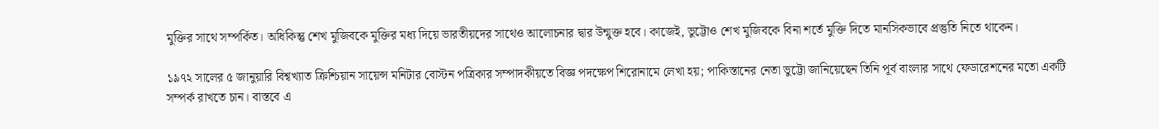মুক্তির সাথে সম্পর্কিত। অধিকিন্তু শেখ মুজিবকে মুক্তির মধ্য দিয়ে ভারতীয়দের সাথেও আলোচনার দ্বার উন্মুক্ত হবে। কাজেই, ভুট্টোও শেখ মুজিবকে বিনা শর্তে মুক্তি দিতে মানসিকভাবে প্রস্তুতি নিতে থাকেন।

১৯৭২ সালের ৫ জানুয়ারি বিশ্বখ্যাত ক্রিশ্চিয়ান সায়েন্স মনিটার বোস্টন পত্রিকার সম্পাদকীয়তে বিজ্ঞ পদক্ষেপ শিরোনামে লেখা হয়; পাকিস্তানের নেতা ভুট্টো জানিয়েছেন তিনি পূর্ব বাংলার সাথে ফেডারেশনের মতো একটি সম্পর্ক রাখতে চান। বাস্তবে এ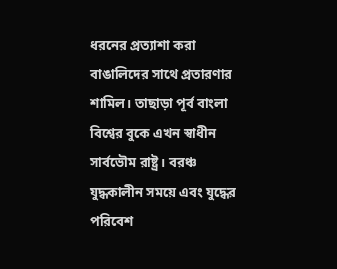ধরনের প্রত্যাশা করা বাঙালিদের সাথে প্রতারণার শামিল। তাছাড়া পূর্ব বাংলা বিশ্বের বুকে এখন স্বাধীন সার্বভৌম রাষ্ট্র। বরঞ্চ যুদ্ধকালীন সময়ে এবং যুদ্ধের পরিবেশ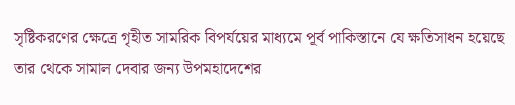সৃষ্টিকরণের ক্ষেত্রে গৃহীত সামরিক বিপর্যয়ের মাধ্যমে পূর্ব পাকিস্তানে যে ক্ষতিসাধন হয়েছে তার থেকে সামাল দেবার জন্য উপমহাদেশের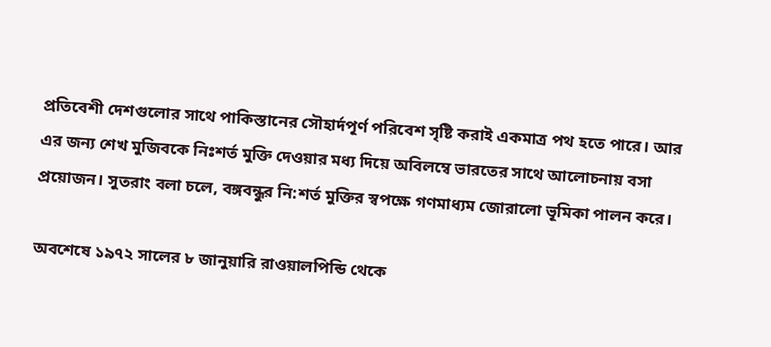প্রতিবেশী দেশগুলোর সাথে পাকিস্তানের সৌহার্দপূর্ণ পরিবেশ সৃষ্টি করাই একমাত্র পথ হতে পারে। আর এর জন্য শেখ মুজিবকে নিঃশর্ত মুক্তি দেওয়ার মধ্য দিয়ে অবিলম্বে ভারতের সাথে আলোচনায় বসা প্রয়োজন। সুতরাং বলা চলে, বঙ্গবন্ধুর নি:শর্ত মুক্তির স্বপক্ষে গণমাধ্যম জোরালো ভূমিকা পালন করে।

অবশেষে ১৯৭২ সালের ৮ জানুয়ারি রাওয়ালপিন্ডি থেকে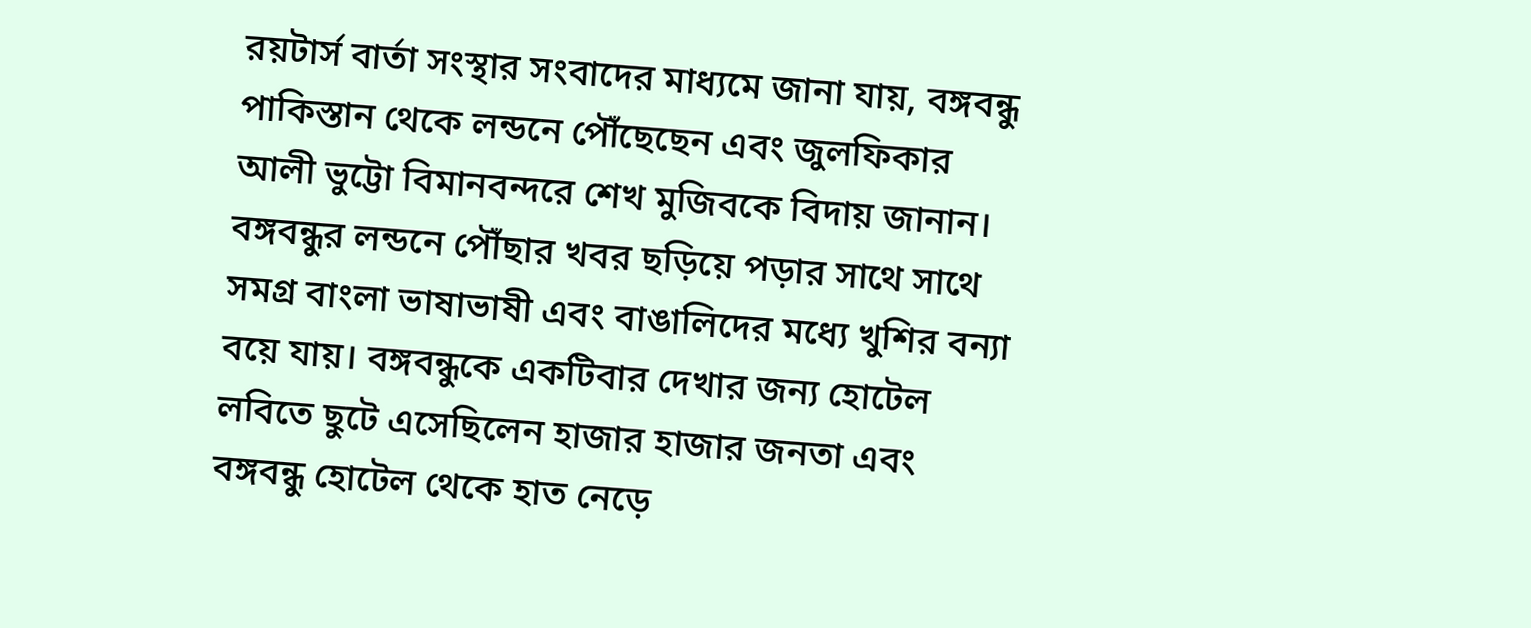রয়টার্স বার্তা সংস্থার সংবাদের মাধ্যমে জানা যায়, বঙ্গবন্ধু পাকিস্তান থেকে লন্ডনে পৌঁছেছেন এবং জুলফিকার আলী ভুট্টো বিমানবন্দরে শেখ মুজিবকে বিদায় জানান। বঙ্গবন্ধুর লন্ডনে পৌঁছার খবর ছড়িয়ে পড়ার সাথে সাথে সমগ্র বাংলা ভাষাভাষী এবং বাঙালিদের মধ্যে খুশির বন্যা বয়ে যায়। বঙ্গবন্ধুকে একটিবার দেখার জন্য হোটেল লবিতে ছুটে এসেছিলেন হাজার হাজার জনতা এবং বঙ্গবন্ধু হোটেল থেকে হাত নেড়ে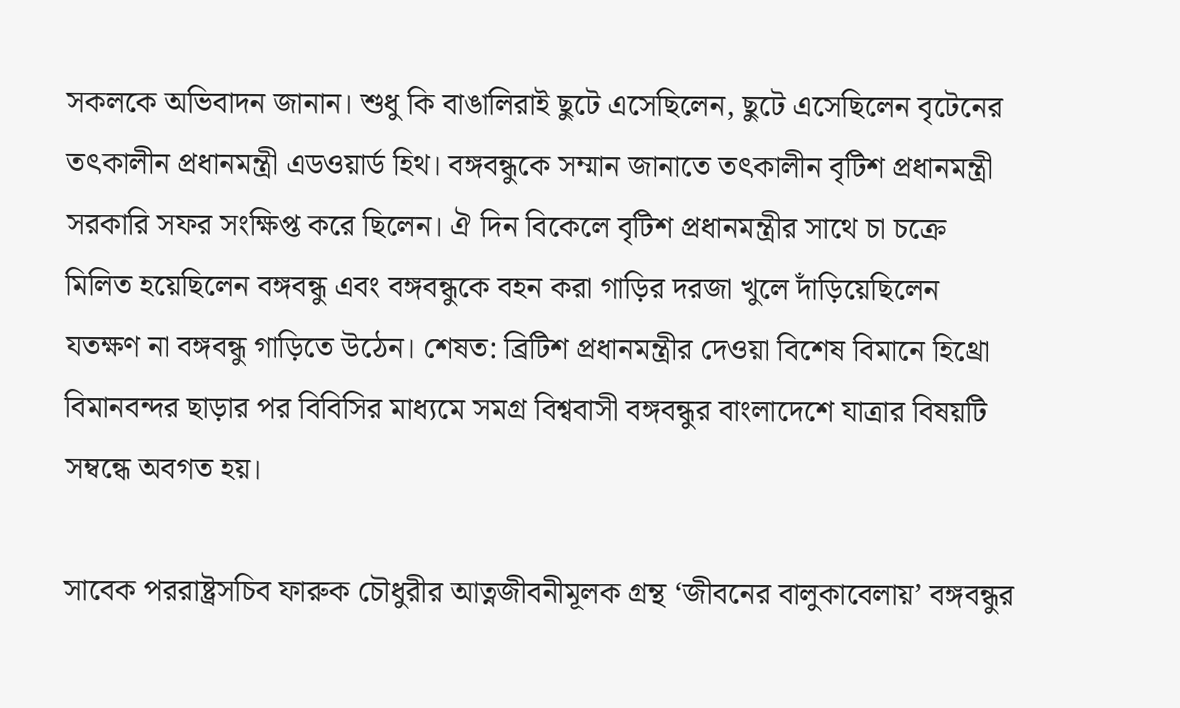সকলকে অভিবাদন জানান। শুধু কি বাঙালিরাই ছুটে এসেছিলেন, ছুটে এসেছিলেন বৃটেনের তৎকালীন প্রধানমন্ত্রী এডওয়ার্ড হিথ। বঙ্গবন্ধুকে সম্মান জানাতে তৎকালীন বৃটিশ প্রধানমন্ত্রী সরকারি সফর সংক্ষিপ্ত করে ছিলেন। ঐ দিন বিকেলে বৃটিশ প্রধানমন্ত্রীর সাথে চা চক্রে মিলিত হয়েছিলেন বঙ্গবন্ধু এবং বঙ্গবন্ধুকে বহন করা গাড়ির দরজা খুলে দাঁড়িয়েছিলেন যতক্ষণ না বঙ্গবন্ধু গাড়িতে উঠেন। শেষত: ব্রিটিশ প্রধানমন্ত্রীর দেওয়া বিশেষ বিমানে হিথ্রো বিমানবন্দর ছাড়ার পর বিবিসির মাধ্যমে সমগ্র বিশ্ববাসী বঙ্গবন্ধুর বাংলাদেশে যাত্রার বিষয়টি সম্বন্ধে অবগত হয়।

সাবেক পররাষ্ট্রসচিব ফারুক চৌধুরীর আত্নজীবনীমূলক গ্রন্থ ‘জীবনের বালুকাবেলায়’ বঙ্গবন্ধুর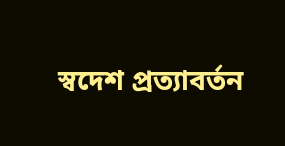স্বদেশ প্রত্যাবর্তন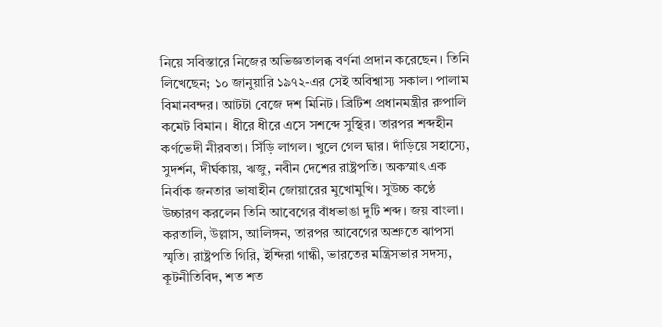নিয়ে সবিস্তারে নিজের অভিজ্ঞতালব্ধ বর্ণনা প্রদান করেছেন। তিনি লিখেছেন; ১০ জানুয়ারি ১৯৭২-এর সেই অবিশ্বাস্য সকাল। পালাম বিমানবন্দর। আটটা বেজে দশ মিনিট। ব্রিটিশ প্রধানমন্ত্রীর রুপালি কমেট বিমান। ধীরে ধীরে এসে সশব্দে সুস্থির। তারপর শব্দহীন কর্ণভেদী নীরবতা। সিঁড়ি লাগল। খুলে গেল দ্বার। দাঁড়িয়ে সহাস্যে, সুদর্শন, দীর্ঘকায়, ঋজু, নবীন দেশের রাষ্ট্রপতি। অকস্মাৎ এক নির্বাক জনতার ভাষাহীন জোয়ারের মুখোমুখি। সুউচ্চ কণ্ঠে উচ্চারণ করলেন তিনি আবেগের বাঁধভাঙা দুটি শব্দ। জয় বাংলা। করতালি, উল্লাস, আলিঙ্গন, তারপর আবেগের অশ্রুতে ঝাপসা স্মৃতি। রাষ্ট্রপতি গিরি, ইন্দিরা গান্ধী, ভারতের মন্ত্রিসভার সদস্য, কূটনীতিবিদ, শত শত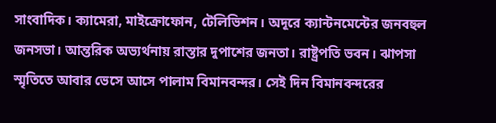সাংবাদিক। ক্যামেরা, মাইক্রোফোন, টেলিভিশন। অদূরে ক্যান্টনমেন্টের জনবহুল জনসভা। আন্তরিক অভ্যর্থনায় রাস্তার দুপাশের জনতা। রাষ্ট্রপতি ভবন। ঝাপসা স্মৃতিতে আবার ভেসে আসে পালাম বিমানবন্দর। সেই দিন বিমানবন্দরের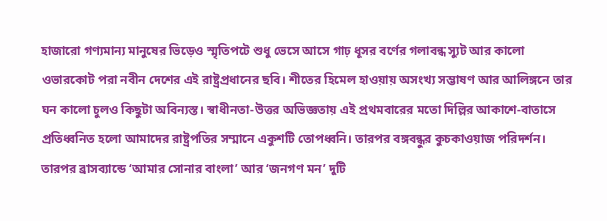হাজারো গণ্যমান্য মানুষের ভিড়েও স্মৃতিপটে শুধু ভেসে আসে গাঢ় ধূসর বর্ণের গলাবন্ধ স্যুট আর কালো ওভারকোট পরা নবীন দেশের এই রাষ্ট্রপ্রধানের ছবি। শীতের হিমেল হাওয়ায় অসংখ্য সম্ভাষণ আর আলিঙ্গনে তার ঘন কালো চুলও কিছুটা অবিন্যস্ত। স্বাধীনতা-উত্তর অভিজ্ঞতায় এই প্রথমবারের মতো দিল্লির আকাশে-বাতাসে প্রতিধ্বনিত হলো আমাদের রাষ্ট্রপতির সম্মানে একুশটি তোপধ্বনি। তারপর বঙ্গবন্ধুর কুচকাওয়াজ পরিদর্শন। তারপর ব্রাসব্যান্ডে ‘আমার সোনার বাংলা’ আর ‘জনগণ মন’ দুটি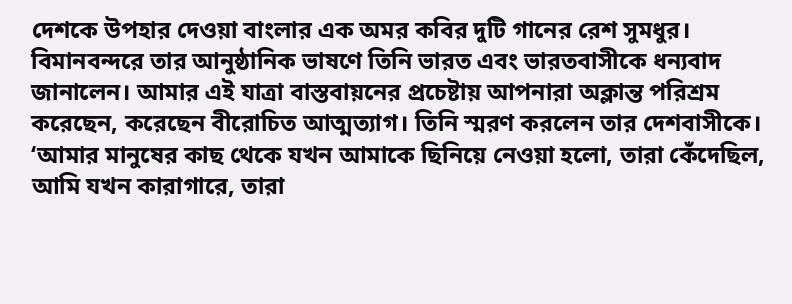দেশকে উপহার দেওয়া বাংলার এক অমর কবির দুটি গানের রেশ সুমধুর। বিমানবন্দরে তার আনুষ্ঠানিক ভাষণে তিনি ভারত এবং ভারতবাসীকে ধন্যবাদ জানালেন। আমার এই যাত্রা বাস্তবায়নের প্রচেষ্টায় আপনারা অক্লান্ত পরিশ্রম করেছেন, করেছেন বীরোচিত আত্মত্যাগ। তিনি স্মরণ করলেন তার দেশবাসীকে।  ‘আমার মানুষের কাছ থেকে যখন আমাকে ছিনিয়ে নেওয়া হলো, তারা কেঁদেছিল, আমি যখন কারাগারে, তারা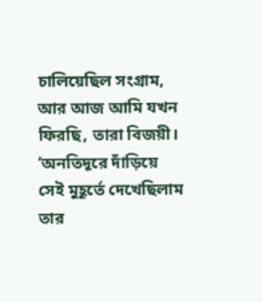চালিয়েছিল সংগ্রাম, আর আজ আমি যখন ফিরছি, তারা বিজয়ী। ’অনতিদূরে দাঁড়িয়ে সেই মুহূর্তে দেখেছিলাম তার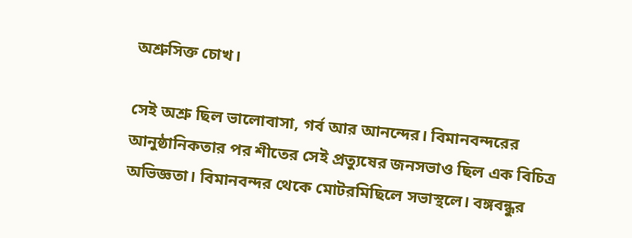অশ্রুসিক্ত চোখ।

সেই অশ্রু ছিল ভালোবাসা, গর্ব আর আনন্দের। বিমানবন্দরের আনুষ্ঠানিকতার পর শীতের সেই প্রত্যুষের জনসভাও ছিল এক বিচিত্র অভিজ্ঞতা। বিমানবন্দর থেকে মোটরমিছিলে সভাস্থলে। বঙ্গবন্ধুর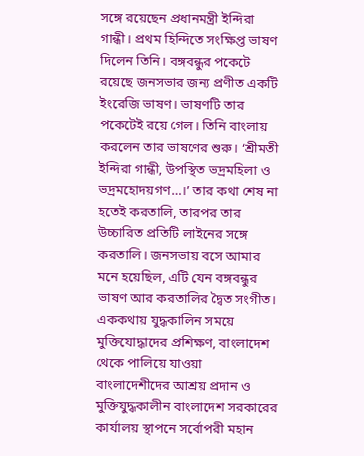সঙ্গে রয়েছেন প্রধানমন্ত্রী ইন্দিরা গান্ধী। প্রথম হিন্দিতে সংক্ষিপ্ত ভাষণ দিলেন তিনি। বঙ্গবন্ধুর পকেটে রয়েছে জনসভার জন্য প্রণীত একটি ইংরেজি ভাষণ। ভাষণটি তার পকেটেই রয়ে গেল। তিনি বাংলায় করলেন তার ভাষণের শুরু। ‘শ্রীমতী ইন্দিরা গান্ধী, উপস্থিত ভদ্রমহিলা ও ভদ্রমহোদয়গণ…।’ তার কথা শেষ না হতেই করতালি, তারপর তার উচ্চারিত প্রতিটি লাইনের সঙ্গে করতালি। জনসভায় বসে আমার মনে হয়েছিল, এটি যেন বঙ্গবন্ধুর ভাষণ আর করতালির দ্বৈত সংগীত। এককথায় যুদ্ধকালিন সময়ে মুক্তিযোদ্ধাদের প্রশিক্ষণ, বাংলাদেশ থেকে পালিয়ে যাওয়া বাংলাদেশীদের আশ্রয় প্রদান ও মুক্তিযুদ্ধকালীন বাংলাদেশ সরকারের কার্যালয় স্থাপনে সর্বোপরী মহান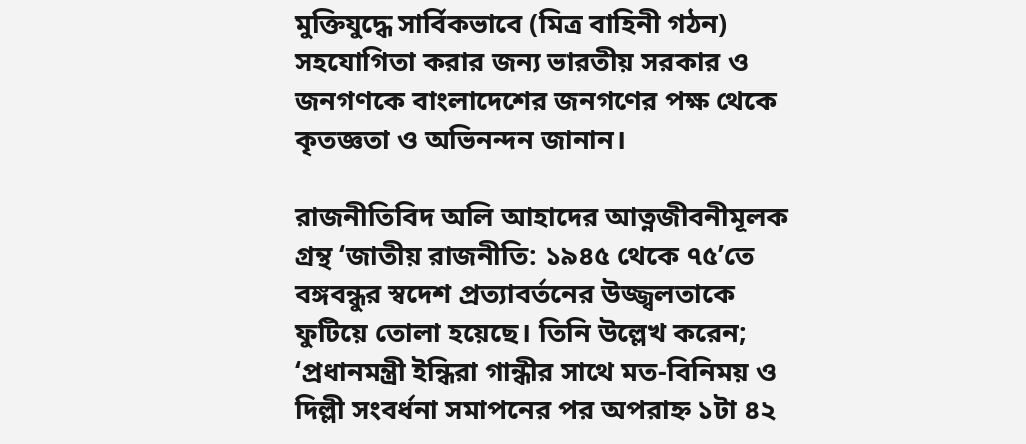মুক্তিযুদ্ধে সার্বিকভাবে (মিত্র বাহিনী গঠন) সহযোগিতা করার জন্য ভারতীয় সরকার ও জনগণকে বাংলাদেশের জনগণের পক্ষ থেকে কৃতজ্ঞতা ও অভিনন্দন জানান।

রাজনীতিবিদ অলি আহাদের আত্নজীবনীমূলক গ্রন্থ ‘জাতীয় রাজনীতি: ১৯৪৫ থেকে ৭৫’তে বঙ্গবন্ধুর স্বদেশ প্রত্যাবর্তনের উজ্জ্বলতাকে ফুটিয়ে তোলা হয়েছে। তিনি উল্লেখ করেন; ‘প্রধানমন্ত্রী ইন্ধিরা গান্ধীর সাথে মত-বিনিময় ও দিল্লী সংবর্ধনা সমাপনের পর অপরাহ্ন ১টা ৪২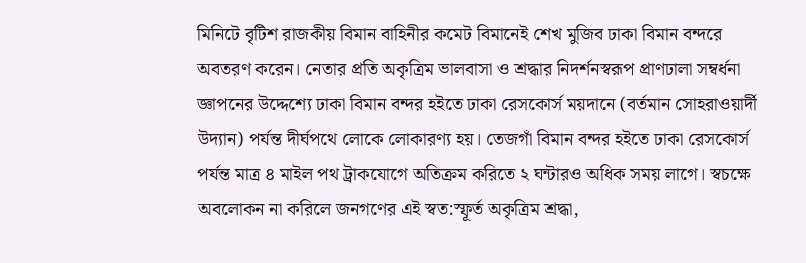মিনিটে বৃটিশ রাজকীয় বিমান বাহিনীর কমেট বিমানেই শেখ মুজিব ঢাকা বিমান বন্দরে অবতরণ করেন। নেতার প্রতি অকৃত্রিম ভালবাসা ও শ্রদ্ধার নিদর্শনস্বরূপ প্রাণঢালা সম্বর্ধনা জ্ঞাপনের উদ্দেশ্যে ঢাকা বিমান বন্দর হইতে ঢাকা রেসকোর্স ময়দানে (বর্তমান সোহরাওয়ার্দী উদ্যান) পর্যন্ত দীর্ঘপথে লোকে লোকারণ্য হয়। তেজগাঁ বিমান বন্দর হইতে ঢাকা রেসকোর্স পর্যন্ত মাত্র ৪ মাইল পথ ট্রাকযোগে অতিক্রম করিতে ২ ঘন্টারও অধিক সময় লাগে। স্বচক্ষে অবলোকন না করিলে জনগণের এই স্বত:স্ফূর্ত অকৃত্রিম শ্রদ্ধা,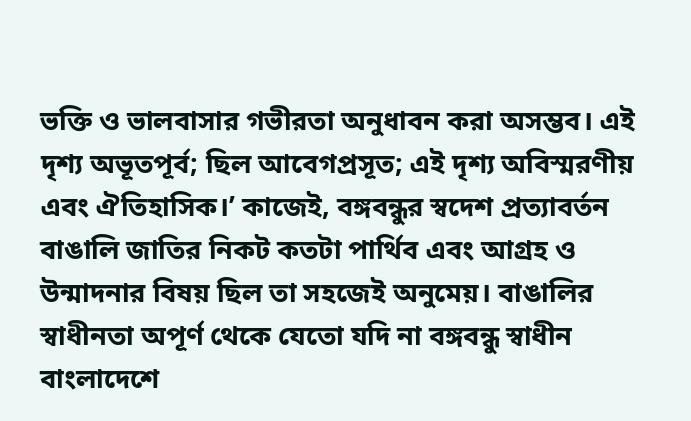ভক্তি ও ভালবাসার গভীরতা অনুধাবন করা অসম্ভব। এই দৃশ্য অভূতপূর্ব; ছিল আবেগপ্রসূত; এই দৃশ্য অবিস্মরণীয় এবং ঐতিহাসিক।’ কাজেই, বঙ্গবন্ধুর স্বদেশ প্রত্যাবর্তন বাঙালি জাতির নিকট কতটা পার্থিব এবং আগ্রহ ও উন্মাদনার বিষয় ছিল তা সহজেই অনুমেয়। বাঙালির স্বাধীনতা অপূর্ণ থেকে যেতো যদি না বঙ্গবন্ধু স্বাধীন বাংলাদেশে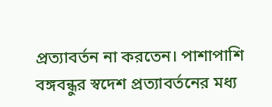প্রত্যাবর্তন না করতেন। পাশাপাশি বঙ্গবন্ধুর স্বদেশ প্রত্যাবর্তনের মধ্য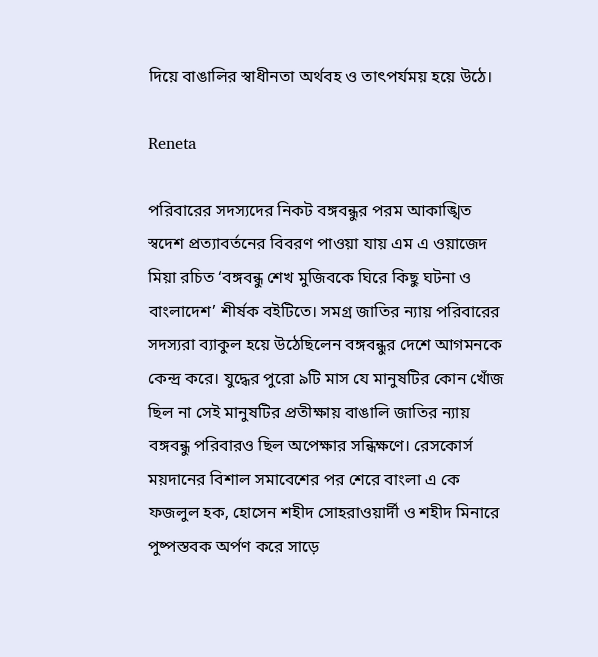দিয়ে বাঙালির স্বাধীনতা অর্থবহ ও তাৎপর্যময় হয়ে উঠে।

Reneta

পরিবারের সদস্যদের নিকট বঙ্গবন্ধুর পরম আকাঙ্খিত স্বদেশ প্রত্যাবর্তনের বিবরণ পাওয়া যায় এম এ ওয়াজেদ মিয়া রচিত ‘বঙ্গবন্ধু শেখ মুজিবকে ঘিরে কিছু ঘটনা ও বাংলাদেশ’ শীর্ষক বইটিতে। সমগ্র জাতির ন্যায় পরিবারের সদস্যরা ব্যাকুল হয়ে উঠেছিলেন বঙ্গবন্ধুর দেশে আগমনকে কেন্দ্র করে। যুদ্ধের পুরো ৯টি মাস যে মানুষটির কোন খোঁজ ছিল না সেই মানুষটির প্রতীক্ষায় বাঙালি জাতির ন্যায় বঙ্গবন্ধু পরিবারও ছিল অপেক্ষার সন্ধিক্ষণে। রেসকোর্স ময়দানের বিশাল সমাবেশের পর শেরে বাংলা এ কে ফজলুল হক, হোসেন শহীদ সোহরাওয়ার্দী ও শহীদ মিনারে পুষ্পস্তবক অর্পণ করে সাড়ে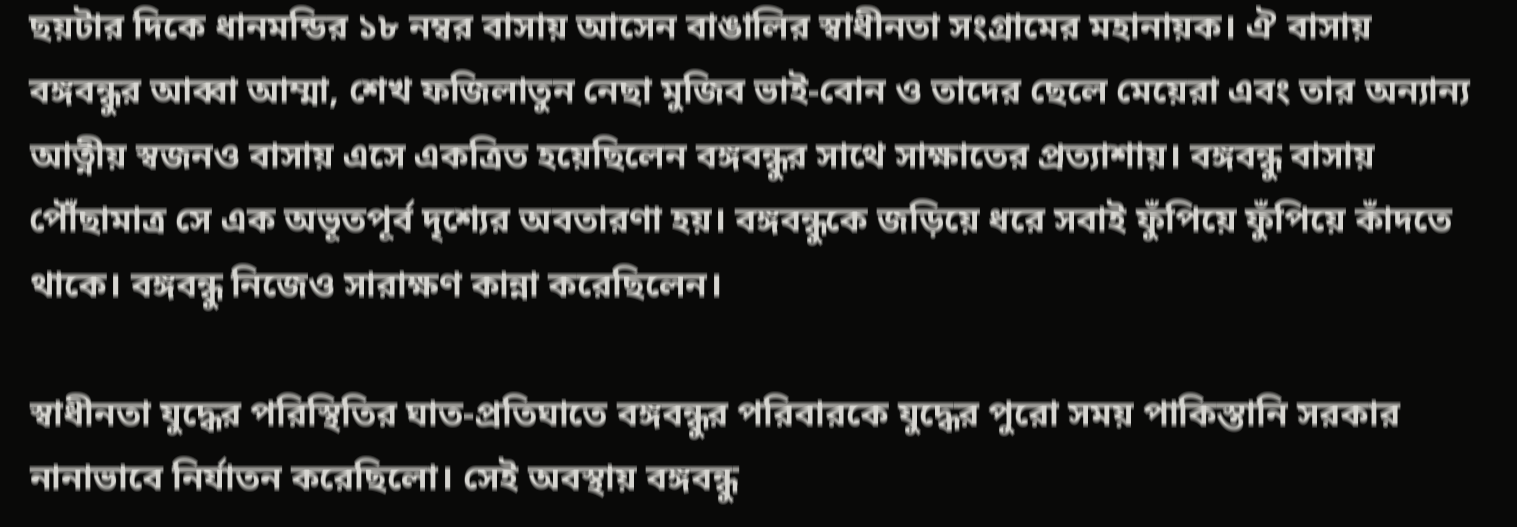ছয়টার দিকে ধানমন্ডির ১৮ নম্বর বাসায় আসেন বাঙালির স্বাধীনতা সংগ্রামের মহানায়ক। ঐ বাসায় বঙ্গবন্ধুর আব্বা আম্মা, শেখ ফজিলাতুন নেছা মুজিব ভাই-বোন ও তাদের ছেলে মেয়েরা এবং তার অন্যান্য আত্নীয় স্বজনও বাসায় এসে একত্রিত হয়েছিলেন বঙ্গবন্ধুর সাথে সাক্ষাতের প্রত্যাশায়। বঙ্গবন্ধু বাসায় পৌঁছামাত্র সে এক অভূতপূর্ব দৃশ্যের অবতারণা হয়। বঙ্গবন্ধুকে জড়িয়ে ধরে সবাই ফুঁপিয়ে ফুঁপিয়ে কাঁদতে থাকে। বঙ্গবন্ধু নিজেও সারাক্ষণ কান্না করেছিলেন।

স্বাধীনতা যুদ্ধের পরিস্থিতির ঘাত-প্রতিঘাতে বঙ্গবন্ধুর পরিবারকে যুদ্ধের পুরো সময় পাকিস্তানি সরকার নানাভাবে নির্যাতন করেছিলো। সেই অবস্থায় বঙ্গবন্ধু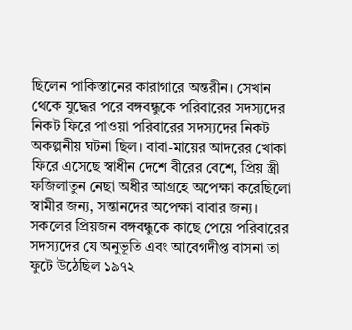ছিলেন পাকিস্তানের কারাগারে অন্তরীন। সেখান থেকে যুদ্ধের পরে বঙ্গবন্ধুকে পরিবারের সদস্যদের নিকট ফিরে পাওয়া পরিবারের সদস্যদের নিকট অকল্পনীয় ঘটনা ছিল। বাবা-মায়ের আদরের খোকা ফিরে এসেছে স্বাধীন দেশে বীরের বেশে, প্রিয় স্ত্রী ফজিলাতুন নেছা অধীর আগ্রহে অপেক্ষা করেছিলো স্বামীর জন্য, সন্তানদের অপেক্ষা বাবার জন্য। সকলের প্রিয়জন বঙ্গবন্ধুকে কাছে পেয়ে পরিবারের সদস্যদের যে অনুভূতি এবং আবেগদীপ্ত বাসনা তা ফুটে উঠেছিল ১৯৭২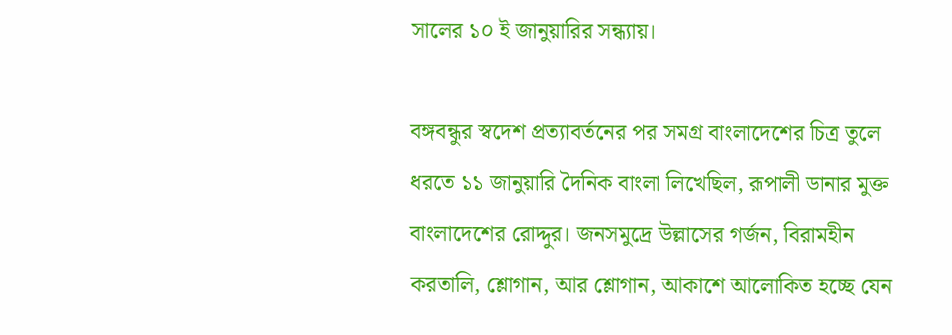সালের ১০ ই জানুয়ারির সন্ধ্যায়।

বঙ্গবন্ধুর স্বদেশ প্রত্যাবর্তনের পর সমগ্র বাংলাদেশের চিত্র তুলে ধরতে ১১ জানুয়ারি দৈনিক বাংলা লিখেছিল, রূপালী ডানার মুক্ত বাংলাদেশের রোদ্দুর। জনসমুদ্রে উল্লাসের গর্জন, বিরামহীন করতালি, শ্লোগান, আর শ্লোগান, আকাশে আলোকিত হচ্ছে যেন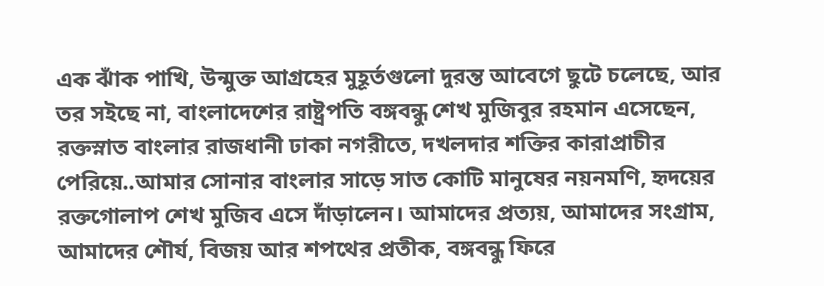এক ঝাঁক পাখি, উন্মুক্ত আগ্রহের মুহূর্তগুলো দুরন্ত আবেগে ছুটে চলেছে, আর তর সইছে না, বাংলাদেশের রাষ্ট্রপতি বঙ্গবন্ধু শেখ মুজিবুর রহমান এসেছেন, রক্তস্নাত বাংলার রাজধানী ঢাকা নগরীতে, দখলদার শক্তির কারাপ্রাচীর পেরিয়ে..আমার সোনার বাংলার সাড়ে সাত কোটি মানুষের নয়নমণি, হৃদয়ের রক্তগোলাপ শেখ মুজিব এসে দাঁড়ালেন। আমাদের প্রত্যয়, আমাদের সংগ্রাম, আমাদের শৌর্য, বিজয় আর শপথের প্রতীক, বঙ্গবন্ধু ফিরে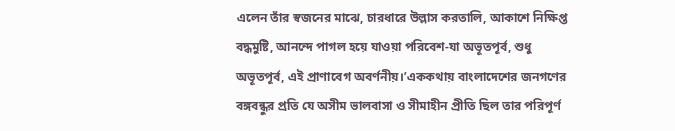এলেন তাঁর স্বজনের মাঝে, চারধারে উল্লাস করতালি, আকাশে নিক্ষিপ্ত বদ্ধমুষ্টি, আনন্দে পাগল হয়ে যাওয়া পরিবেশ-যা অভূতপূর্ব, শুধু অভূতপূর্ব, এই প্রাণাবেগ অবর্ণনীয়।’এককথায় বাংলাদেশের জনগণের বঙ্গবন্ধুর প্রতি যে অসীম ভালবাসা ও সীমাহীন প্রীতি ছিল তার পরিপূর্ণ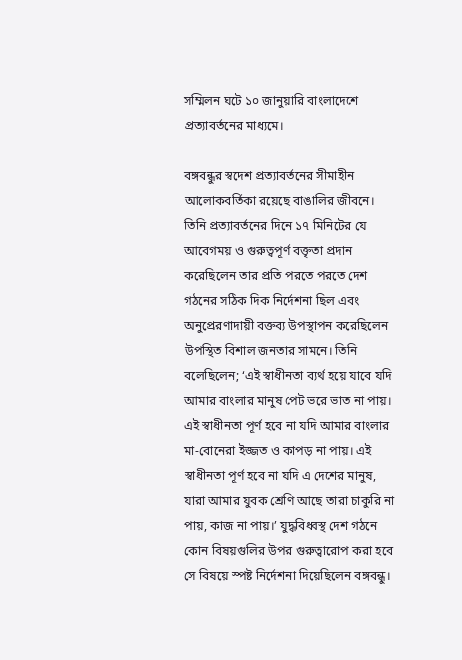সম্মিলন ঘটে ১০ জানুয়ারি বাংলাদেশে প্রত্যাবর্তনের মাধ্যমে।

বঙ্গবন্ধুর স্বদেশ প্রত্যাবর্তনের সীমাহীন আলোকবর্তিকা রয়েছে বাঙালির জীবনে। তিনি প্রত্যাবর্তনের দিনে ১৭ মিনিটের যে আবেগময় ও গুরুত্বপূর্ণ বক্তৃতা প্রদান করেছিলেন তার প্রতি পরতে পরতে দেশ গঠনের সঠিক দিক নির্দেশনা ছিল এবং অনুপ্রেরণাদায়ী বক্তব্য উপস্থাপন করেছিলেন উপস্থিত বিশাল জনতার সামনে। তিনি বলেছিলেন; ‘এই স্বাধীনতা ব্যর্থ হয়ে যাবে যদি আমার বাংলার মানুষ পেট ভরে ভাত না পায়। এই স্বাধীনতা পূর্ণ হবে না যদি আমার বাংলার মা-বোনেরা ইজ্জত ও কাপড় না পায়। এই স্বাধীনতা পূর্ণ হবে না যদি এ দেশের মানুষ, যারা আমার যুবক শ্রেণি আছে তারা চাকুরি না পায়, কাজ না পায়।’ যুদ্ধবিধ্বস্থ দেশ গঠনে কোন বিষয়গুলির উপর গুরুত্বারোপ করা হবে সে বিষয়ে স্পষ্ট নির্দেশনা দিয়েছিলেন বঙ্গবন্ধু।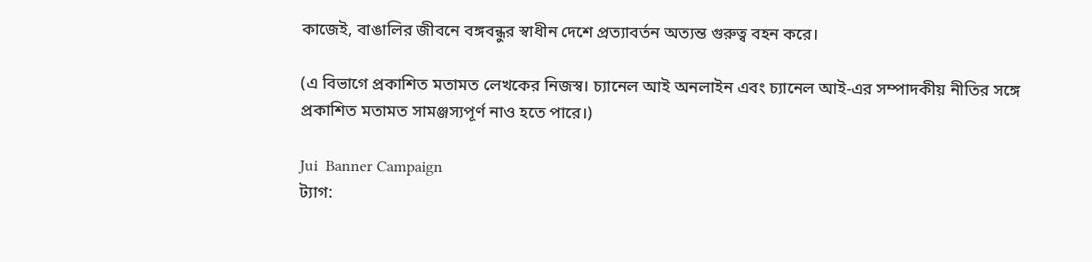কাজেই, বাঙালির জীবনে বঙ্গবন্ধুর স্বাধীন দেশে প্রত্যাবর্তন অত্যন্ত গুরুত্ব বহন করে।

(এ বিভাগে প্রকাশিত মতামত লেখকের নিজস্ব। চ্যানেল আই অনলাইন এবং চ্যানেল আই-এর সম্পাদকীয় নীতির সঙ্গে প্রকাশিত মতামত সামঞ্জস্যপূর্ণ নাও হতে পারে।)

Jui  Banner Campaign
ট্যাগ: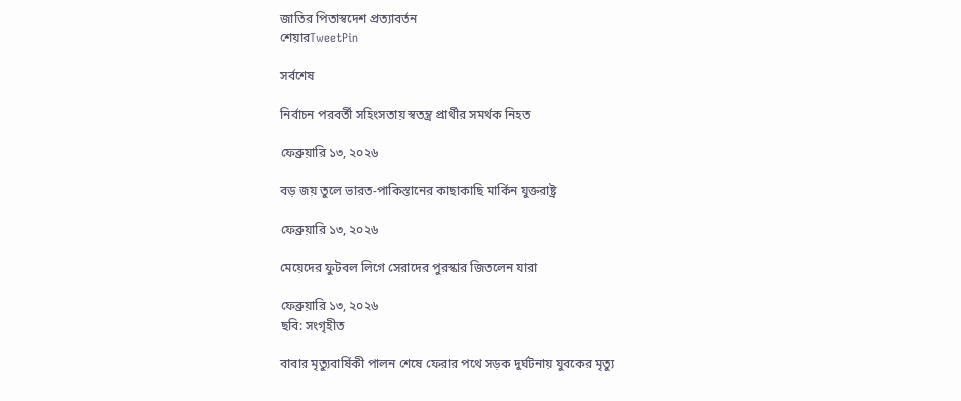জাতির পিতাস্বদেশ প্রত্যাবর্তন
শেয়ারTweetPin

সর্বশেষ

নির্বাচন পরবর্তী সহিংসতায় স্বতন্ত্র প্রার্থীর সমর্থক নিহত

ফেব্রুয়ারি ১৩, ২০২৬

বড় জয় তুলে ভারত-পাকিস্তানের কাছাকাছি মার্কিন যুক্তরাষ্ট্র

ফেব্রুয়ারি ১৩, ২০২৬

মেয়েদের ফুটবল লিগে সেরাদের পুরস্কার জিতলেন যারা

ফেব্রুয়ারি ১৩, ২০২৬
ছবি: সংগৃহীত

বাবার মৃত্যুবার্ষিকী পালন শেষে ফেরার পথে সড়ক দুর্ঘটনায় যুবকের মৃত্যু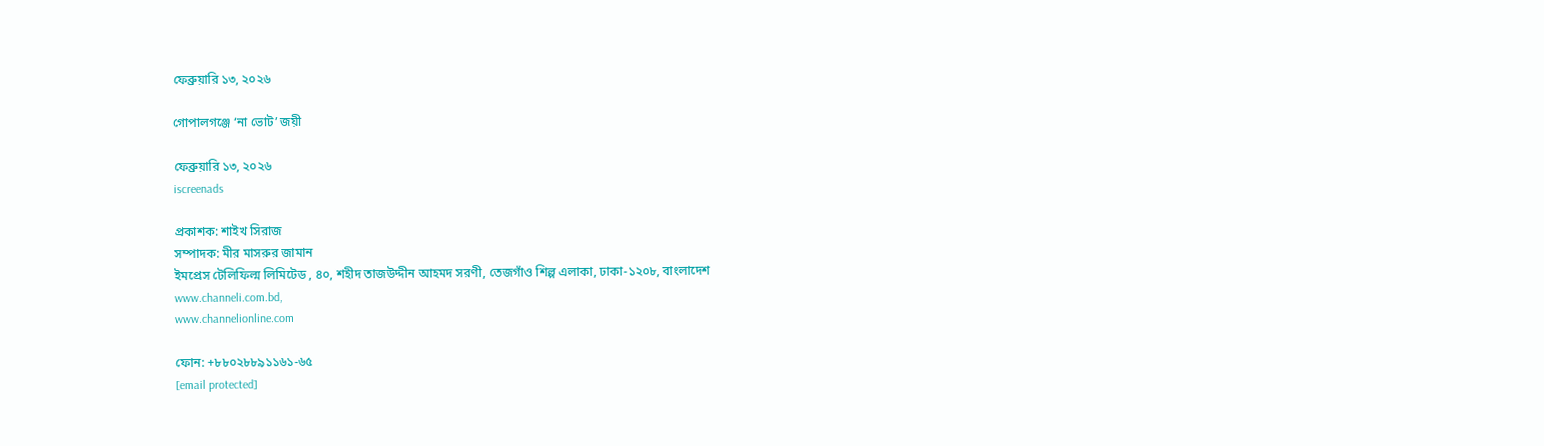ফেব্রুয়ারি ১৩, ২০২৬

গোপালগঞ্জে ‘না ভোট’ জয়ী

ফেব্রুয়ারি ১৩, ২০২৬
iscreenads

প্রকাশক: শাইখ সিরাজ
সম্পাদক: মীর মাসরুর জামান
ইমপ্রেস টেলিফিল্ম লিমিটেড , ৪০, শহীদ তাজউদ্দীন আহমদ সরণী, তেজগাঁও শিল্প এলাকা, ঢাকা-১২০৮, বাংলাদেশ
www.channeli.com.bd,
www.channelionline.com

ফোন: +৮৮০২৮৮৯১১৬১-৬৫
[email protected]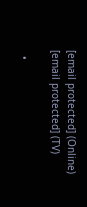[email protected] (Online)
[email protected] (TV)

  •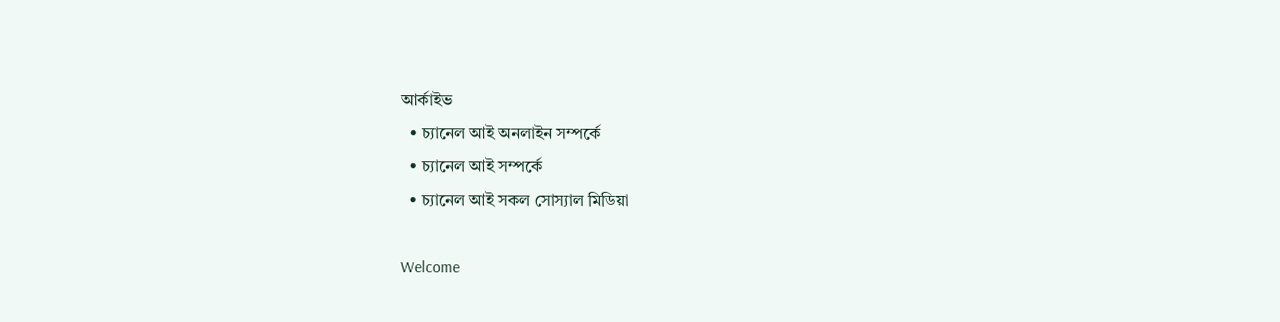আর্কাইভ
  • চ্যানেল আই অনলাইন সম্পর্কে
  • চ্যানেল আই সম্পর্কে
  • চ্যানেল আই সকল সোস্যাল মিডিয়া

Welcome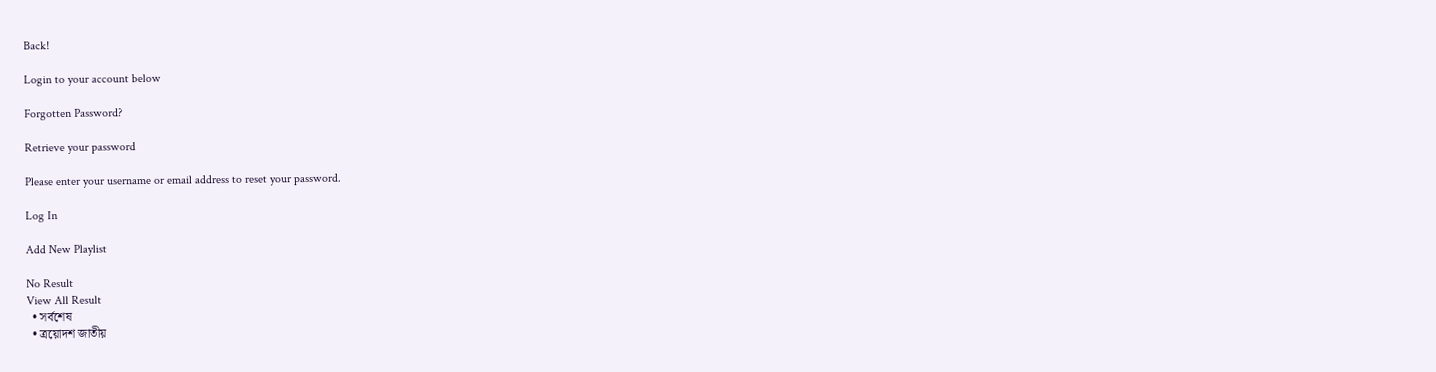Back!

Login to your account below

Forgotten Password?

Retrieve your password

Please enter your username or email address to reset your password.

Log In

Add New Playlist

No Result
View All Result
  • সর্বশেষ
  • ত্রয়োদশ জাতীয়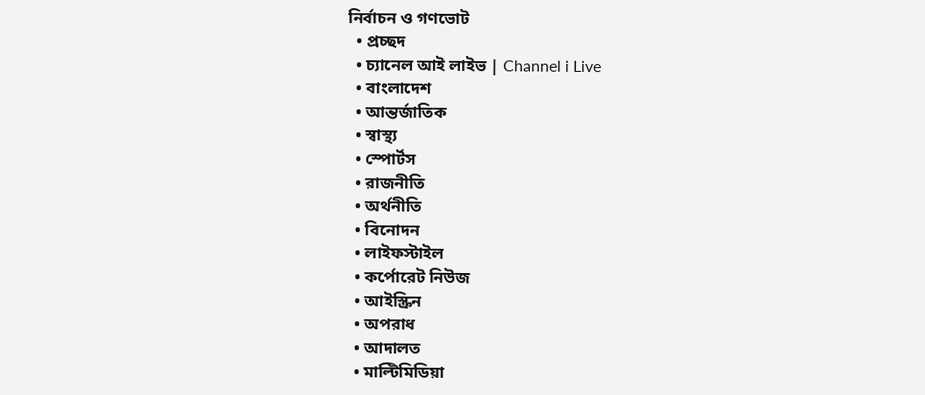নির্বাচন ও গণভোট
  • প্রচ্ছদ
  • চ্যানেল আই লাইভ | Channel i Live
  • বাংলাদেশ
  • আন্তর্জাতিক
  • স্বাস্থ্য
  • স্পোর্টস
  • রাজনীতি
  • অর্থনীতি
  • বিনোদন
  • লাইফস্টাইল
  • কর্পোরেট নিউজ
  • আইস্ক্রিন
  • অপরাধ
  • আদালত
  • মাল্টিমিডিয়া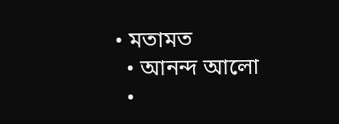• মতামত
  • আনন্দ আলো
  •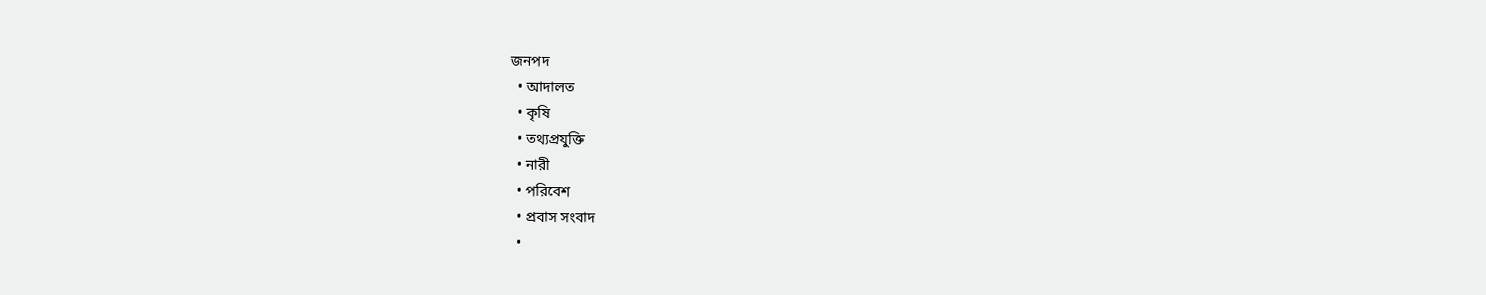জনপদ
  • আদালত
  • কৃষি
  • তথ্যপ্রযুক্তি
  • নারী
  • পরিবেশ
  • প্রবাস সংবাদ
  •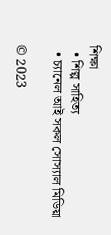শিক্ষা
  • শিল্প সাহিত্য
  • চ্যানেল আই সকল সোস্যাল মিডিয়া

© 2023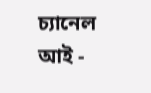চ্যানেল আই -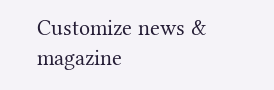Customize news & magazine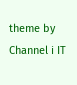theme by Channel i IT